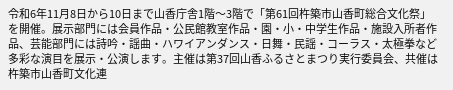令和6年11月8日から10日まで山香庁舎1階〜3階で「第61回杵築市山香町総合文化祭」を開催。展示部門には会員作品・公民館教室作品・園・小・中学生作品・施設入所者作品、芸能部門には詩吟・謡曲・ハワイアンダンス・日舞・民謡・コーラス・太極拳など多彩な演目を展示・公演します。主催は第37回山香ふるさとまつり実行委員会、共催は杵築市山香町文化連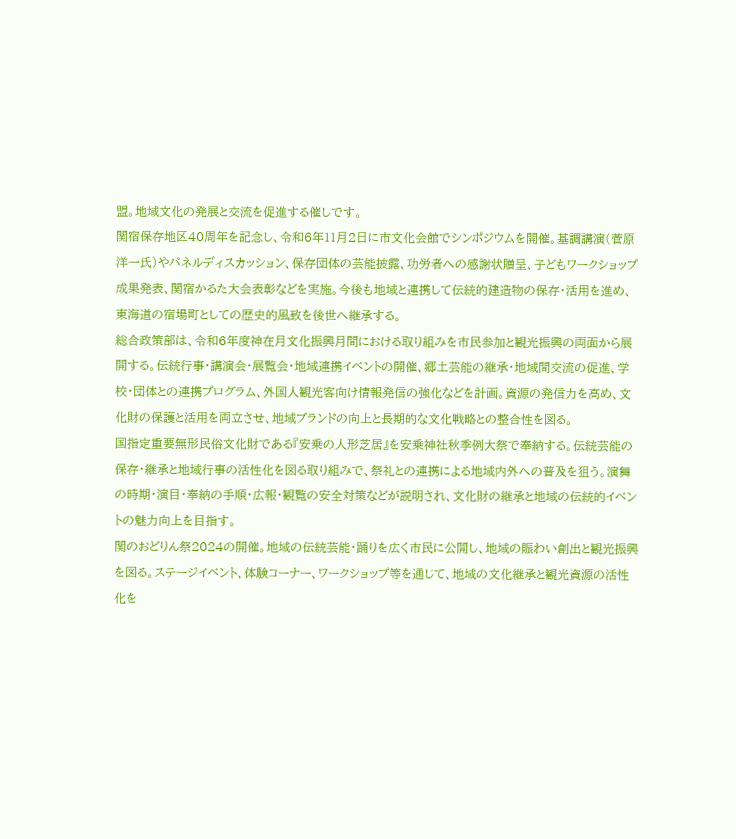盟。地域文化の発展と交流を促進する催しです。
関宿保存地区40周年を記念し、令和6年11月2日に市文化会館でシンポジウムを開催。基調講演(菅原洋一氏)やパネルディスカッション、保存団体の芸能披露、功労者への感謝状贈呈、子どもワークショップ成果発表、関宿かるた大会表彰などを実施。今後も地域と連携して伝統的建造物の保存・活用を進め、東海道の宿場町としての歴史的風致を後世へ継承する。
総合政策部は、令和6年度神在月文化振興月間における取り組みを市民参加と観光振興の両面から展開する。伝統行事・講演会・展覧会・地域連携イベントの開催、郷土芸能の継承・地域間交流の促進、学校・団体との連携プログラム、外国人観光客向け情報発信の強化などを計画。資源の発信力を高め、文化財の保護と活用を両立させ、地域ブランドの向上と長期的な文化戦略との整合性を図る。
国指定重要無形民俗文化財である『安乗の人形芝居』を安乗神社秋季例大祭で奉納する。伝統芸能の保存・継承と地域行事の活性化を図る取り組みで、祭礼との連携による地域内外への普及を狙う。演舞の時期・演目・奉納の手順・広報・観覧の安全対策などが説明され、文化財の継承と地域の伝統的イベントの魅力向上を目指す。
関のおどりん祭2024の開催。地域の伝統芸能・踊りを広く市民に公開し、地域の賑わい創出と観光振興を図る。ステージイベント、体験コーナー、ワークショップ等を通じて、地域の文化継承と観光資源の活性化を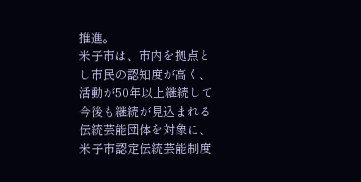推進。
米子市は、市内を拠点とし市民の認知度が高く、活動が50年以上継続して今後も継続が見込まれる伝統芸能団体を対象に、米子市認定伝統芸能制度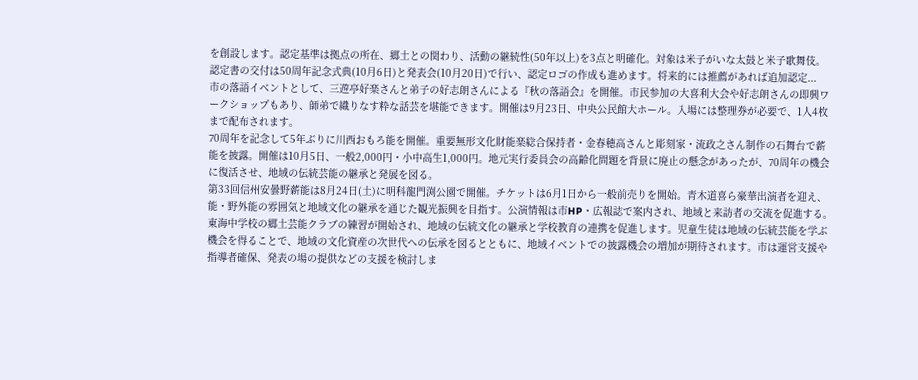を創設します。認定基準は拠点の所在、郷土との関わり、活動の継続性(50年以上)を3点と明確化。対象は米子がいな太鼓と米子歌舞伎。認定書の交付は50周年記念式典(10月6日)と発表会(10月20日)で行い、認定ロゴの作成も進めます。将来的には推薦があれば追加認定...
市の落語イベントとして、三遊亭好楽さんと弟子の好志朗さんによる『秋の落語会』を開催。市民参加の大喜利大会や好志朗さんの即興ワークショップもあり、師弟で織りなす粋な話芸を堪能できます。開催は9月23日、中央公民館大ホール。入場には整理券が必要で、1人4枚まで配布されます。
70周年を記念して5年ぶりに川西おもろ能を開催。重要無形文化財能楽総合保持者・金春穂高さんと彫刻家・流政之さん制作の石舞台で薪能を披露。開催は10月5日、一般2,000円・小中高生1,000円。地元実行委員会の高齢化問題を背景に廃止の懸念があったが、70周年の機会に復活させ、地域の伝統芸能の継承と発展を図る。
第33回信州安曇野薪能は8月24日(土)に明科龍門渕公園で開催。チケットは6月1日から一般前売りを開始。青木道喜ら豪華出演者を迎え、能・野外能の雰囲気と地域文化の継承を通じた観光振興を目指す。公演情報は市HP・広報誌で案内され、地域と来訪者の交流を促進する。
東海中学校の郷土芸能クラブの練習が開始され、地域の伝統文化の継承と学校教育の連携を促進します。児童生徒は地域の伝統芸能を学ぶ機会を得ることで、地域の文化資産の次世代への伝承を図るとともに、地域イベントでの披露機会の増加が期待されます。市は運営支援や指導者確保、発表の場の提供などの支援を検討しま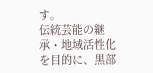す。
伝統芸能の継承・地域活性化を目的に、黒部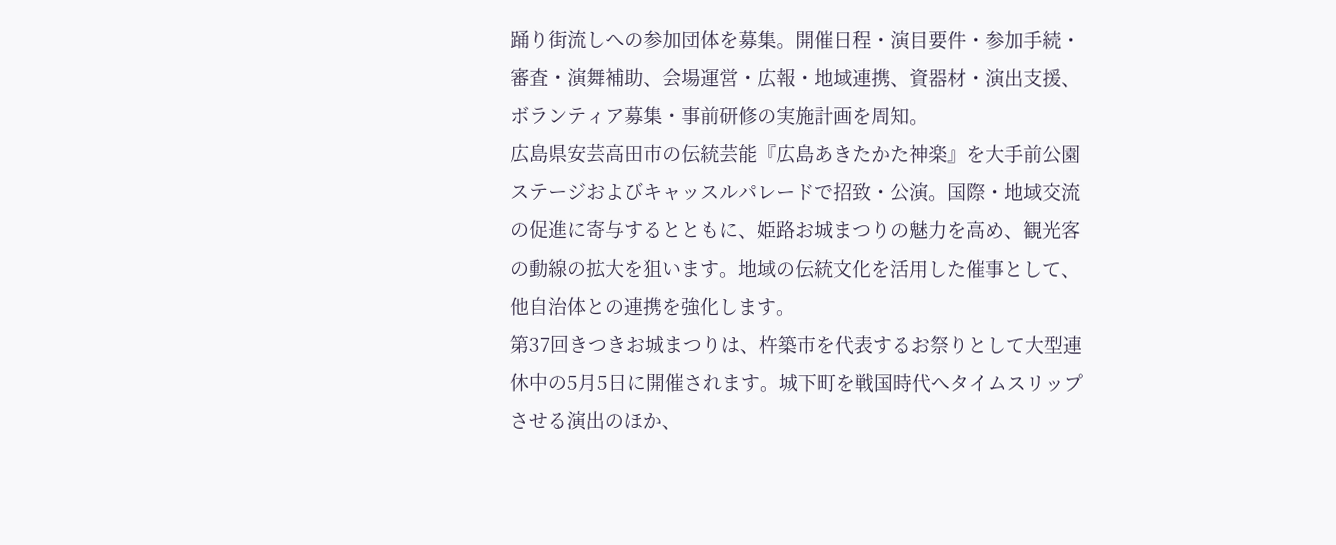踊り街流しへの参加団体を募集。開催日程・演目要件・参加手続・審査・演舞補助、会場運営・広報・地域連携、資器材・演出支援、ボランティア募集・事前研修の実施計画を周知。
広島県安芸高田市の伝統芸能『広島あきたかた神楽』を大手前公園ステージおよびキャッスルパレードで招致・公演。国際・地域交流の促進に寄与するとともに、姫路お城まつりの魅力を高め、観光客の動線の拡大を狙います。地域の伝統文化を活用した催事として、他自治体との連携を強化します。
第37回きつきお城まつりは、杵築市を代表するお祭りとして大型連休中の5月5日に開催されます。城下町を戦国時代へタイムスリップさせる演出のほか、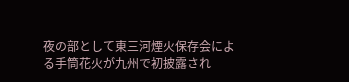夜の部として東三河煙火保存会による手筒花火が九州で初披露され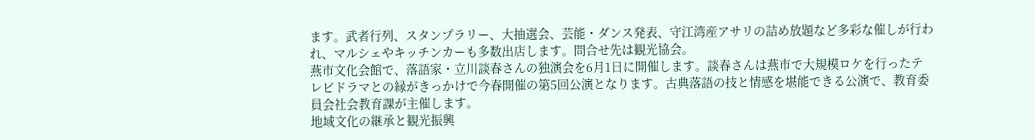ます。武者行列、スタンプラリー、大抽選会、芸能・ダンス発表、守江湾産アサリの詰め放題など多彩な催しが行われ、マルシェやキッチンカーも多数出店します。問合せ先は観光協会。
燕市文化会館で、落語家・立川談春さんの独演会を6月1日に開催します。談春さんは燕市で大規模ロケを行ったテレビドラマとの縁がきっかけで今春開催の第5回公演となります。古典落語の技と情感を堪能できる公演で、教育委員会社会教育課が主催します。
地域文化の継承と観光振興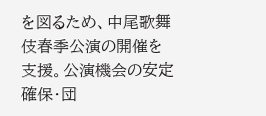を図るため、中尾歌舞伎春季公演の開催を支援。公演機会の安定確保・団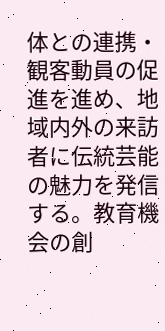体との連携・観客動員の促進を進め、地域内外の来訪者に伝統芸能の魅力を発信する。教育機会の創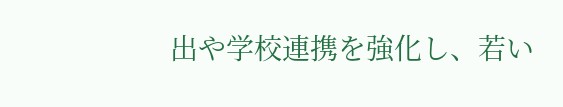出や学校連携を強化し、若い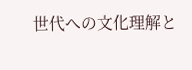世代への文化理解と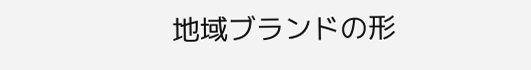地域ブランドの形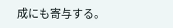成にも寄与する。